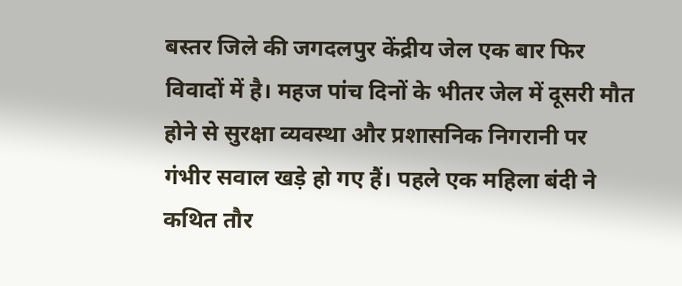बस्तर जिले की जगदलपुर केंद्रीय जेल एक बार फिर विवादों में है। महज पांच दिनों के भीतर जेल में दूसरी मौत होने से सुरक्षा व्यवस्था और प्रशासनिक निगरानी पर गंभीर सवाल खड़े हो गए हैं। पहले एक महिला बंदी ने कथित तौर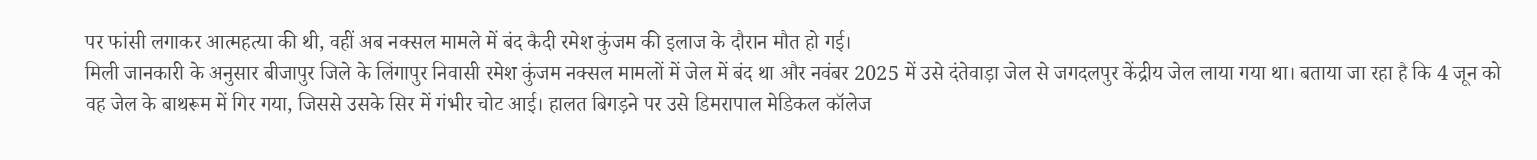पर फांसी लगाकर आत्महत्या की थी, वहीं अब नक्सल मामले में बंद कैदी रमेश कुंजम की इलाज के दौरान मौत हो गई।
मिली जानकारी के अनुसार बीजापुर जिले के लिंगापुर निवासी रमेश कुंजम नक्सल मामलों में जेल में बंद था और नवंबर 2025 में उसे दंतेवाड़ा जेल से जगदलपुर केंद्रीय जेल लाया गया था। बताया जा रहा है कि 4 जून को वह जेल के बाथरूम में गिर गया, जिससे उसके सिर में गंभीर चोट आई। हालत बिगड़ने पर उसे डिमरापाल मेडिकल कॉलेज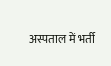अस्पताल में भर्ती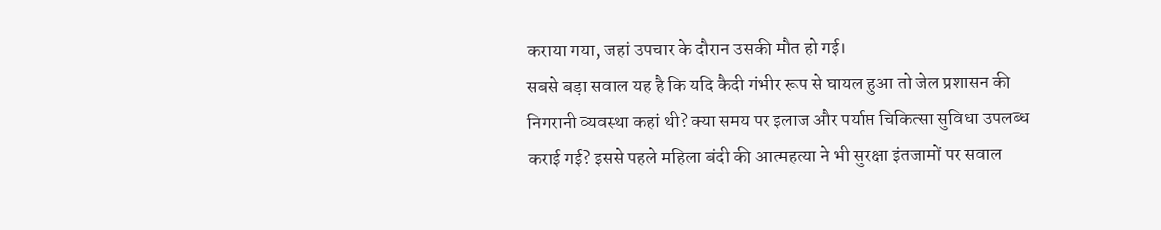कराया गया, जहां उपचार के दौरान उसकी मौत हो गई।
सबसे बड़ा सवाल यह है कि यदि कैदी गंभीर रूप से घायल हुआ तो जेल प्रशासन की निगरानी व्यवस्था कहां थी? क्या समय पर इलाज और पर्याप्त चिकित्सा सुविधा उपलब्ध कराई गई? इससे पहले महिला बंदी की आत्महत्या ने भी सुरक्षा इंतजामों पर सवाल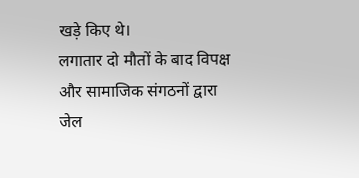खड़े किए थे।
लगातार दो मौतों के बाद विपक्ष और सामाजिक संगठनों द्वारा जेल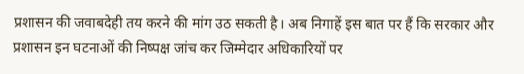प्रशासन की जवाबदेही तय करने की मांग उठ सकती है। अब निगाहें इस बात पर हैं कि सरकार और प्रशासन इन घटनाओं की निष्पक्ष जांच कर जिम्मेदार अधिकारियों पर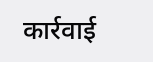कार्रवाई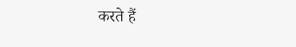करते हैं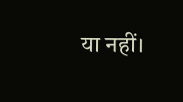या नहीं।